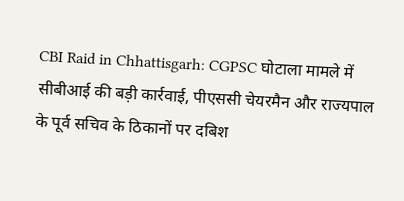CBI Raid in Chhattisgarh: CGPSC घोटाला मामले में सीबीआई की बड़ी कार्रवाई, पीएससी चेयरमैन और राज्यपाल के पूर्व सचिव के ठिकानों पर दबिश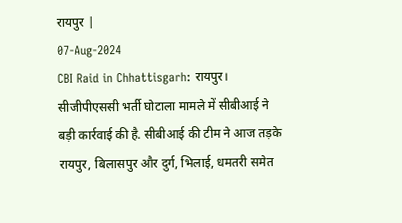रायपुर |
07-Aug-2024
CBI Raid in Chhattisgarh: रायपुर। सीजीपीएससी भर्ती घोटाला मामले में सीबीआई ने बड़ी कार्रवाई की है. सीबीआई की टीम ने आज तड़के रायपुर, बिलासपुर और दुर्ग, भिलाई, धमतरी समेत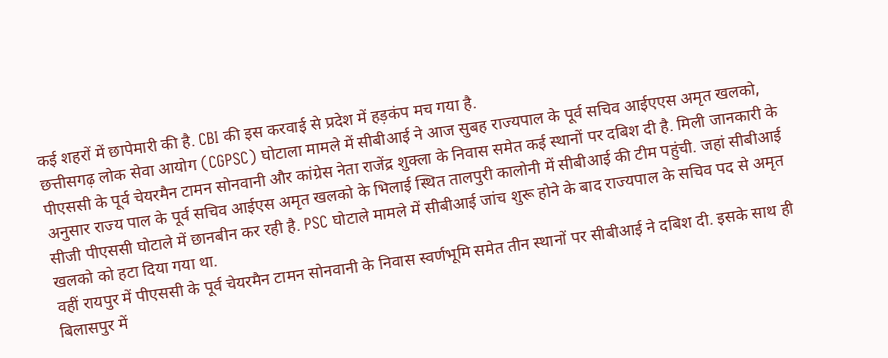कई शहरों में छापेमारी की है. CBI की इस करवाई से प्रदेश में हड़कंप मच गया है.
छत्तीसगढ़ लोक सेवा आयोग (CGPSC) घोटाला मामले में सीबीआई ने आज सुबह राज्यपाल के पूर्व सचिव आईएएस अमृत खलको, पीएससी के पूर्व चेयरमैन टामन सोनवानी और कांग्रेस नेता राजेंद्र शुक्ला के निवास समेत कई स्थानों पर दबिश दी है. मिली जानकारी के अनुसार राज्य पाल के पूर्व सचिव आईएस अमृत खलको के भिलाई स्थित तालपुरी कालोनी में सीबीआई की टीम पहुंची. जहां सीबीआई सीजी पीएससी घोटाले में छानबीन कर रही है. PSC घोटाले मामले में सीबीआई जांच शुरू होने के बाद राज्यपाल के सचिव पद से अमृत खलको को हटा दिया गया था.
वहीं रायपुर में पीएससी के पूर्व चेयरमैन टामन सोनवानी के निवास स्वर्णभूमि समेत तीन स्थानों पर सीबीआई ने दबिश दी. इसके साथ ही बिलासपुर में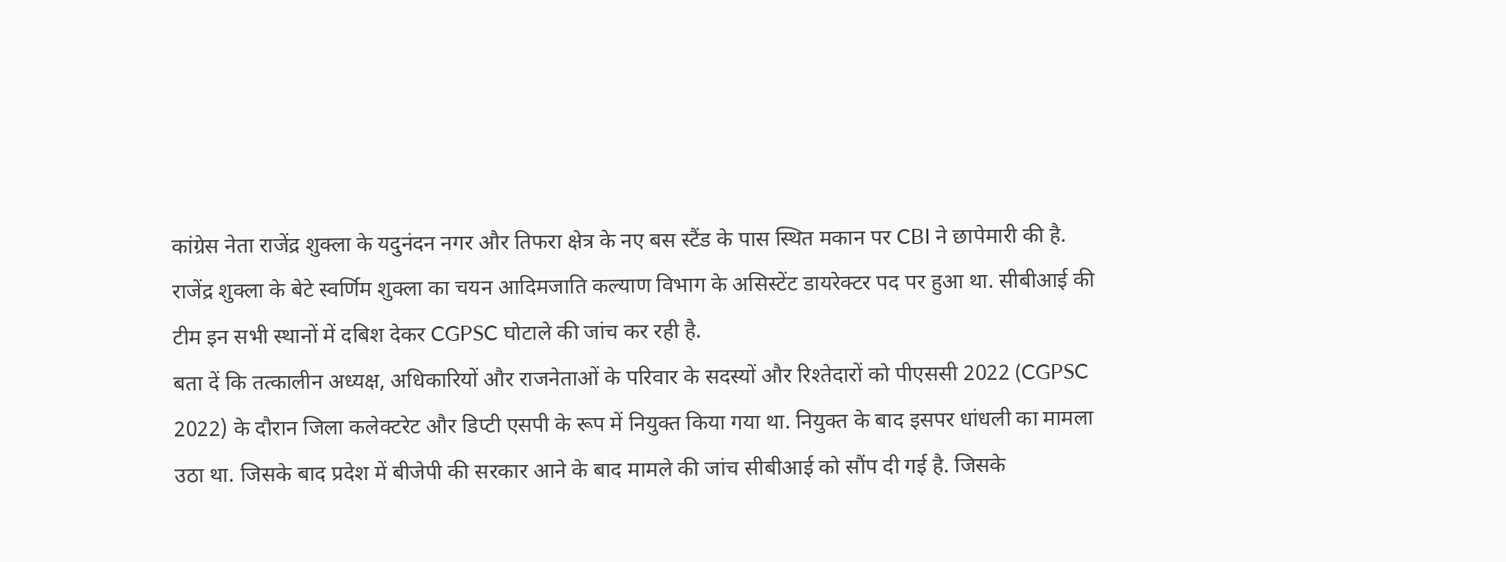कांग्रेस नेता राजेंद्र शुक्ला के यदुनंदन नगर और तिफरा क्षेत्र के नए बस स्टैंड के पास स्थित मकान पर CBI ने छापेमारी की है. राजेंद्र शुक्ला के बेटे स्वर्णिम शुक्ला का चयन आदिमजाति कल्याण विभाग के असिस्टेंट डायरेक्टर पद पर हुआ था. सीबीआई की टीम इन सभी स्थानों में दबिश देकर CGPSC घोटाले की जांच कर रही है.
बता दें कि तत्कालीन अध्यक्ष, अधिकारियों और राजनेताओं के परिवार के सदस्यों और रिश्तेदारों को पीएससी 2022 (CGPSC 2022) के दौरान जिला कलेक्टरेट और डिप्टी एसपी के रूप में नियुक्त किया गया था. नियुक्त के बाद इसपर धांधली का मामला उठा था. जिसके बाद प्रदेश में बीजेपी की सरकार आने के बाद मामले की जांच सीबीआई को सौंप दी गई है. जिसके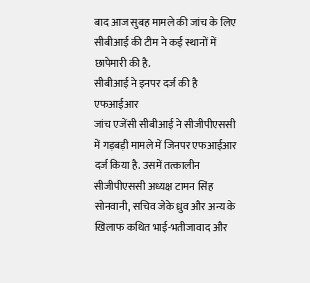बाद आज सुबह मामले की जांच के लिए सीबीआई की टीम ने कई स्थानों में छापेमारी की है.
सीबीआई ने इनपर दर्ज की है एफआईआर
जांच एजेंसी सीबीआई ने सीजीपीएससी में गड़बड़ी मामले में जिनपर एफआईआर दर्ज किया है. उसमें तत्कालीन सीजीपीएससी अध्यक्ष टामन सिंह सोनवानी, सचिव जेके ध्रुव और अन्य के खिलाफ कथित भाई-भतीजावाद और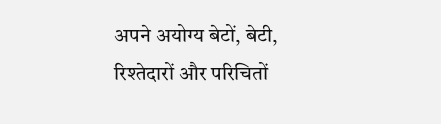अपने अयोग्य बेटों, बेटी, रिश्तेदारों और परिचितों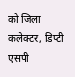को जिला कलेक्टर, डिप्टी एसपी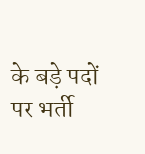के बड़े पदों पर भर्ती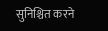सुनिश्चित करने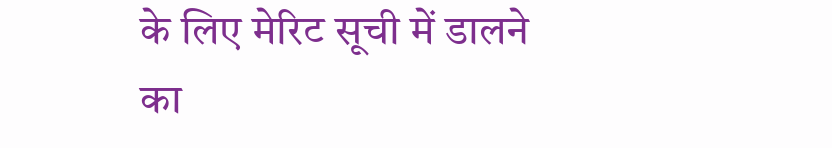के लिए मेरिट सूची में डालने का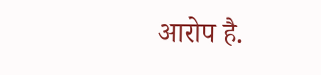आरोप है.